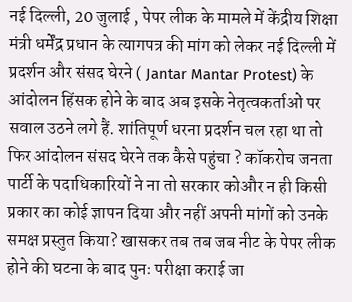नई दिल्ली, 20 जुलाई , पेपर लीक के मामले में केंद्रीय शिक्षा मंत्री धर्मेंद्र प्रधान के त्यागपत्र की मांग को लेकर नई दिल्ली में प्रदर्शन और संसद घेरने ( Jantar Mantar Protest) के आंदोलन हिंसक होने के बाद अब इसके नेतृत्वकर्ताओं पर सवाल उठने लगे हैं. शांतिपूर्ण धरना प्रदर्शन चल रहा था तो फिर आंदोलन संसद घेरने तक कैसे पहुंचा ? कॉकरोच जनता पार्टी के पदाधिकारियों ने ना तो सरकार कोऔर न ही किसी प्रकार का कोई ज्ञापन दिया और नहीं अपनी मांगों को उनके समक्ष प्रस्तुत किया? खासकर तब तब जब नीट के पेपर लीक होने की घटना के बाद पुनः परीक्षा कराई जा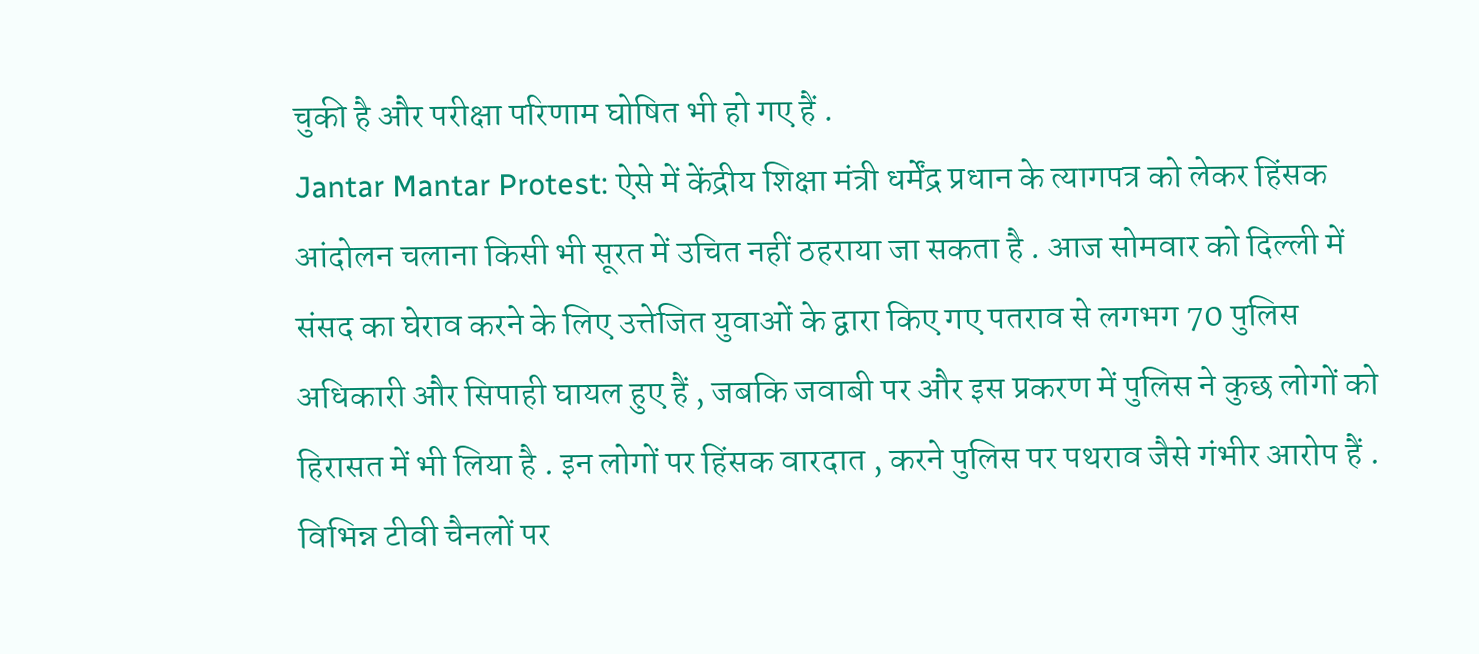चुकी है और परीक्षा परिणाम घोषित भी हो गए हैं .
Jantar Mantar Protest: ऐसे में केंद्रीय शिक्षा मंत्री धर्मेंद्र प्रधान के त्यागपत्र को लेकर हिंसक आंदोलन चलाना किसी भी सूरत में उचित नहीं ठहराया जा सकता है . आज सोमवार को दिल्ली में संसद का घेराव करने के लिए उत्तेजित युवाओं के द्वारा किए गए पतराव से लगभग 70 पुलिस अधिकारी और सिपाही घायल हुए हैं , जबकि जवाबी पर और इस प्रकरण में पुलिस ने कुछ लोगों को हिरासत में भी लिया है . इन लोगों पर हिंसक वारदात , करने पुलिस पर पथराव जैसे गंभीर आरोप हैं .
विभिन्न टीवी चैनलों पर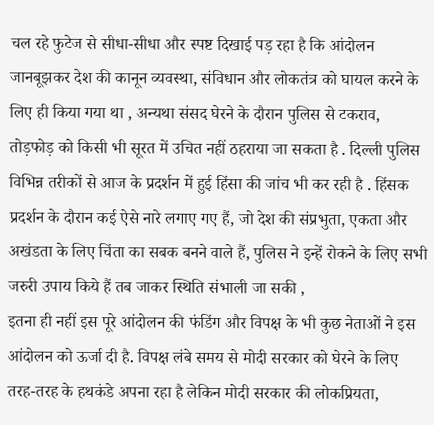चल रहे फुटेज से सीधा-सीधा और स्पष्ट दिखाई पड़ रहा है कि आंदोलन जानबूझकर देश की कानून व्यवस्था, संविधान और लोकतंत्र को घायल करने के लिए ही किया गया था , अन्यथा संसद घेरने के दौरान पुलिस से टकराव, तोड़फोड़ को किसी भी सूरत में उचित नहीं ठहराया जा सकता है . दिल्ली पुलिस विभिन्न तरीकों से आज के प्रदर्शन में हुई हिंसा की जांच भी कर रही है . हिंसक प्रदर्शन के दौरान कई ऐसे नारे लगाए गए हैं, जो देश की संप्रभुता, एकता और अखंडता के लिए चिंता का सबक बनने वाले हैं, पुलिस ने इन्हें रोकने के लिए सभी जरुरी उपाय किये हैं तब जाकर स्थिति संभाली जा सकी ,
इतना ही नहीं इस पूरे आंदोलन की फंडिंग और विपक्ष के भी कुछ नेताओं ने इस आंदोलन को ऊर्जा दी है. विपक्ष लंबे समय से मोदी सरकार को घेरने के लिए तरह-तरह के हथकंडे अपना रहा है लेकिन मोदी सरकार की लोकप्रियता,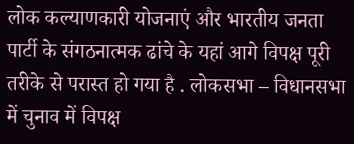लोक कल्याणकारी योजनाएं और भारतीय जनता पार्टी के संगठनात्मक ढांचे के यहां आगे विपक्ष पूरी तरीके से परास्त हो गया है . लोकसभा – विधानसभा में चुनाव में विपक्ष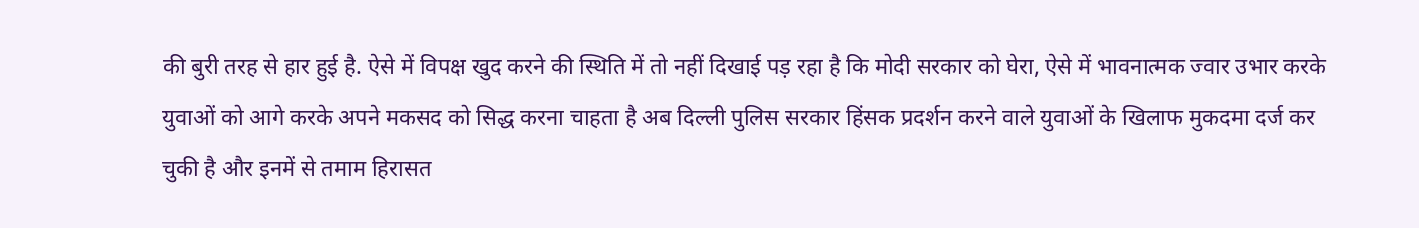की बुरी तरह से हार हुई है. ऐसे में विपक्ष खुद करने की स्थिति में तो नहीं दिखाई पड़ रहा है कि मोदी सरकार को घेरा, ऐसे में भावनात्मक ज्वार उभार करके युवाओं को आगे करके अपने मकसद को सिद्ध करना चाहता है अब दिल्ली पुलिस सरकार हिंसक प्रदर्शन करने वाले युवाओं के खिलाफ मुकदमा दर्ज कर चुकी है और इनमें से तमाम हिरासत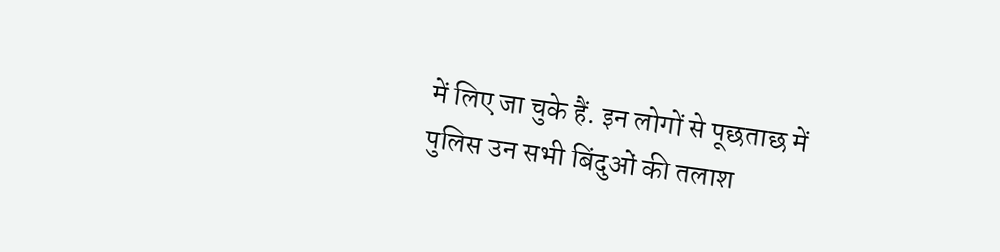में लिए जा चुके हैं. इन लोगों से पूछताछ में पुलिस उन सभी बिंदुओं की तलाश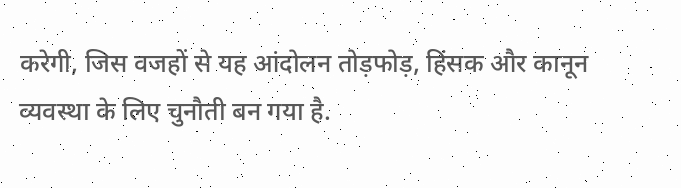करेगी, जिस वजहों से यह आंदोलन तोड़फोड़, हिंसक और कानून व्यवस्था के लिए चुनौती बन गया है.